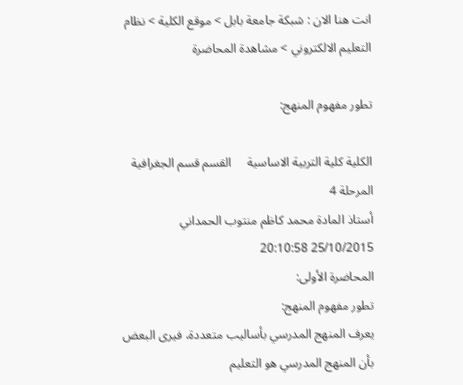انت هنا الان : شبكة جامعة بابل > موقع الكلية > نظام التعليم الالكتروني > مشاهدة المحاضرة

تطور مفهوم المنهج:

الكلية كلية التربية الاساسية     القسم قسم الجغرافية     المرحلة 4
أستاذ المادة محمد كاظم منتوب الحمداني       25/10/2015 20:10:58
المحاضرة الأولى:
تطور مفهوم المنهج:
يعرف المنهج المدرسي بأساليب متعددة، فيرى البعض بأن المنهج المدرسي هو التعليم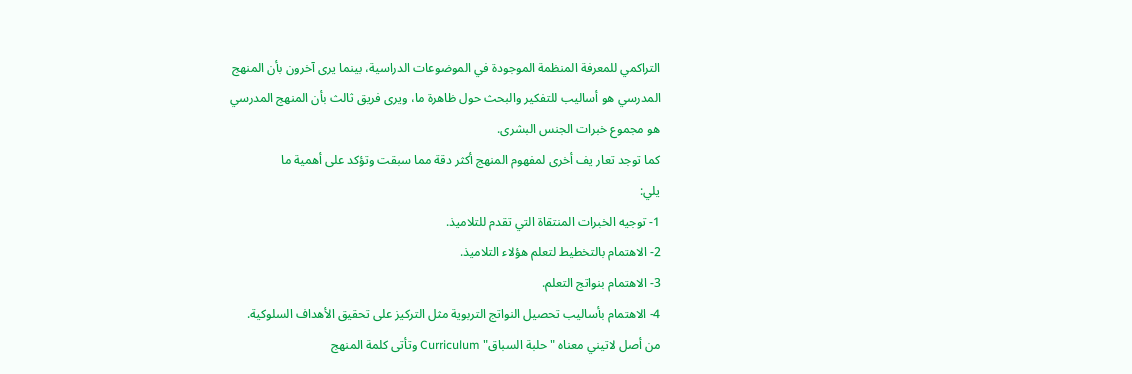التراكمي للمعرفة المنظمة الموجودة في الموضوعات الدراسية، بينما يرى آخرون بأن المنهج
المدرسي هو أساليب للتفكير والبحث حول ظاهرة ما، ويرى فريق ثالث بأن المنهج المدرسي
هو مجموع خبرات الجنس البشرى.
كما توجد تعار يف أخرى لمفهوم المنهج أكثر دقة مما سبقت وتؤكد على أهمية ما
يلي:
1- توجيه الخبرات المنتقاة التي تقدم للتلاميذ.
2- الاهتمام بالتخطيط لتعلم هؤلاء التلاميذ.
3- الاهتمام بنواتج التعلم.
4- الاهتمام بأساليب تحصيل النواتج التربوية مثل التركيز على تحقيق الأهداف السلوكية.
من أصل لاتيني معناه "حلبة السباق" Curriculum وتأتى كلمة المنهج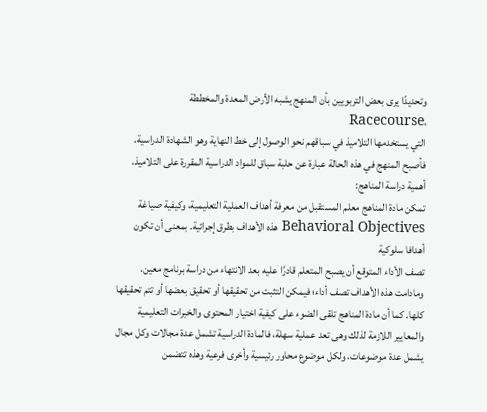وتحديدًا يرى بعض التربويين بأن المنهج يشبه الأرض المعدة والمخططة ،Racecourse
التي يستخدمها التلاميذ في سباقهم نحو الوصول إلى خط النهاية وهو الشهادة الدراسية.
فأصبح المنهج في هذه الحالة عبارة عن حلبة سباق للمواد الدراسية المقررة على التلاميذ.
أهمية دراسة المناهج:
تمكن مادة المناهج معلم المستقبل من معرفة أهداف العملية التعليمية، وكيفية صياغة
Behavioral Objectives هذه الأهداف بطرق إجرائية. بمعنى أن تكون أهدافا سلوكية
تصف الأداء المتوقع أن يصبح المتعلم قادرًا عليه بعد الانتهاء من دراسة برنامج معين.
ومادامت هذه الأهداف تصف أداء؛ فيمكن التثبت من تحقيقها أو تحقيق بعضها أو تتم تحقيقها
كلها. كما أن مادة المناهج تلقى الضوء على كيفية اختيار المحتوى والخبرات التعليمية
والمعايير اللازمة لذلك وهى تعد عملية سهلة، فالمادة الدراسية تشمل عدة مجالات وكل مجال
يشمل عدة موضوعات، ولكل موضوع محاور رئيسية وأخرى فرعية وهذه تتضمن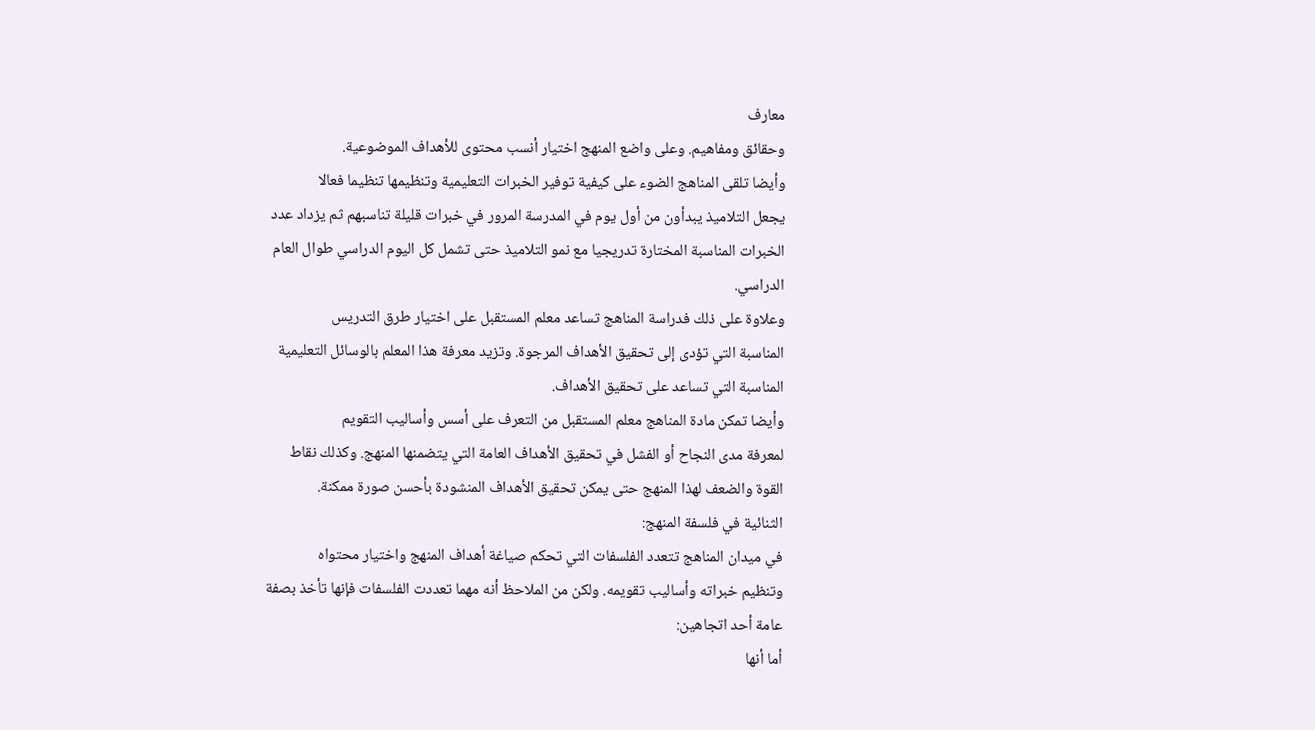معارف
وحقائق ومفاهيم. وعلى واضع المنهج اختيار أنسب محتوى للأهداف الموضوعية.
وأيضا تلقى المناهج الضوء على كيفية توفير الخبرات التعليمية وتنظيمها تنظيما فعالا
يجعل التلاميذ يبدأون من أول يوم في المدرسة المرور في خبرات قليلة تناسبهم ثم يزداد عدد
الخبرات المناسبة المختارة تدريجيا مع نمو التلاميذ حتى تشمل كل اليوم الدراسي طوال العام
الدراسي.
وعلاوة على ذلك فدراسة المناهج تساعد معلم المستقبل على اختيار طرق التدريس
المناسبة التي تؤدى إلى تحقيق الأهداف المرجوة. وتزيد معرفة هذا المعلم بالوسائل التعليمية
المناسبة التي تساعد على تحقيق الأهداف.
وأيضا تمكن مادة المناهج معلم المستقبل من التعرف على أسس وأساليب التقويم
لمعرفة مدى النجاح أو الفشل في تحقيق الأهداف العامة التي يتضمنها المنهج. وكذلك نقاط
القوة والضعف لهذا المنهج حتى يمكن تحقيق الأهداف المنشودة بأحسن صورة ممكنة.
الثنائية في فلسفة المنهج:
في ميدان المناهج تتعدد الفلسفات التي تحكم صياغة أهداف المنهج واختيار محتواه
وتنظيم خبراته وأساليب تقويمه. ولكن من الملاحظ أنه مهما تعددت الفلسفات فإنها تأخذ بصفة
عامة أحد اتجاهين:
أما أنها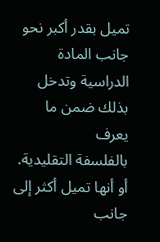تميل بقدر أكبر نحو جانب المادة الدراسية وتدخل بذلك ضمن ما يعرف
بالفلسفة التقليدية. أو أنها تميل أكثر إلى جانب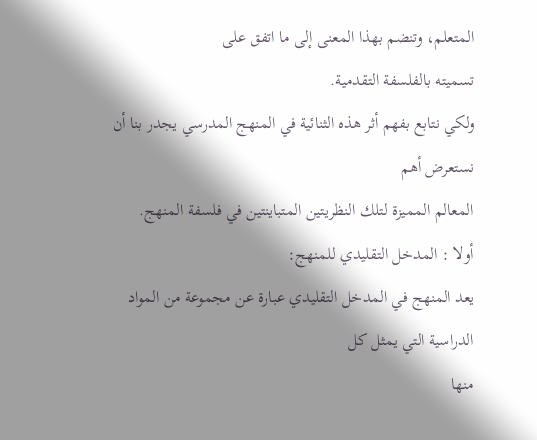المتعلم، وتنضم بهذا المعنى إلى ما اتفق على
تسميته بالفلسفة التقدمية.
ولكي نتابع بفهم أثر هذه الثنائية في المنهج المدرسي يجدر بنا أن نستعرض أهم
المعالم المميزة لتلك النظريتين المتباينتين في فلسفة المنهج.
أولا : المدخل التقليدي للمنهج:
يعد المنهج في المدخل التقليدي عبارة عن مجموعة من المواد الدراسية التي يمثل كل
منها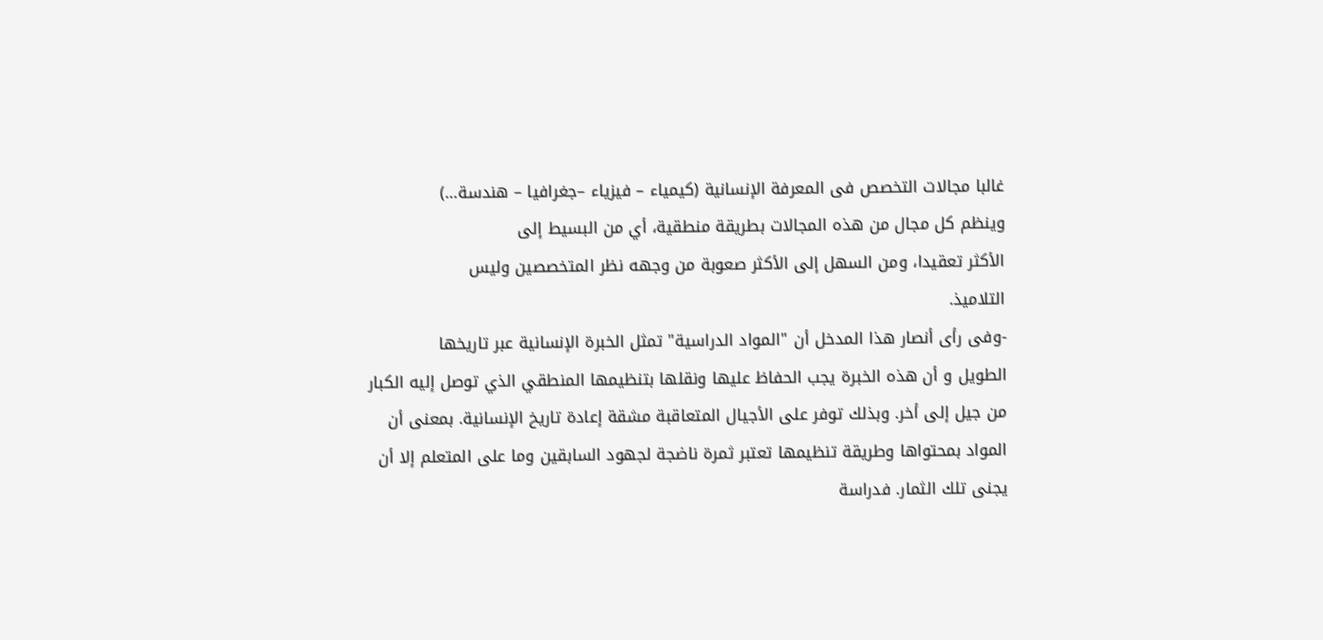غالبا مجالات التخصص فى المعرفة الإنسانية (كيمياء – فيزياء –جغرافيا – هندسة…)
وينظم كل مجال من هذه المجالات بطريقة منطقية، أي من البسيط إلى
الأكثر تعقيدا، ومن السهل إلى الأكثر صعوبة من وجهه نظر المتخصصين وليس
التلاميذ.
-وفى رأى أنصار هذا المدخل أن "المواد الدراسية" تمثل الخبرة الإنسانية عبر تاريخها
الطويل و أن هذه الخبرة يجب الحفاظ عليها ونقلها بتنظيمها المنطقي الذي توصل إليه الكبار
من جيل إلى أخر. وبذلك توفر على الأجيال المتعاقبة مشقة إعادة تاريخ الإنسانية. بمعنى أن
المواد بمحتواها وطريقة تنظيمها تعتبر ثمرة ناضجة لجهود السابقين وما على المتعلم إلا أن
يجنى تلك الثمار. فدراسة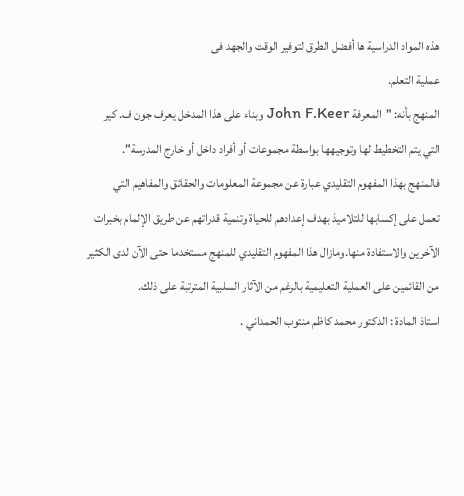هذه المواد الدراسية ها أفضل الطرق لتوفير الوقت والجهد فى
عملية التعلم.
المنهج بأنه: "المعرفة John F.Keer وبناء على هذا المدخل يعرف جون ف. كير
التي يتم التخطيط لها وتوجيهها بواسطة مجموعات أو أفراد داخل أو خارج المدرسة".
فالمنهج بهذا المفهوم التقليدي عبارة عن مجموعة المعلومات والحقائق والمفاهيم التي
تعمل على إكسابها للتلاميذ بهدف إعدادهم للحياة وتنمية قدراتهم عن طريق الإلمام بخبرات
الآخرين والاستفادة منها.ومازال هذا المفهوم التقليدي للمنهج مستخدما حتى الآن لدى الكثير
من القائمين على العملية التعليمية بالرغم من الآثار السلبية المترتبة على ذلك.
استاذ المادة : الدكتور محمد كاظم منتوب الحمداني .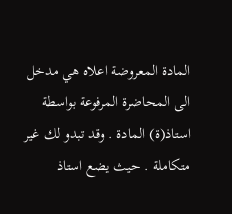المادة المعروضة اعلاه هي مدخل الى المحاضرة المرفوعة بواسطة استاذ(ة) المادة . وقد تبدو لك غير متكاملة . حيث يضع استاذ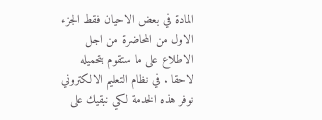المادة في بعض الاحيان فقط الجزء الاول من المحاضرة من اجل الاطلاع على ما ستقوم بتحميله لاحقا . في نظام التعليم الالكتروني نوفر هذه الخدمة لكي نبقيك على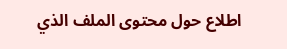اطلاع حول محتوى الملف الذي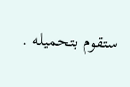ستقوم بتحميله .